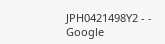JPH0421498Y2 - - Google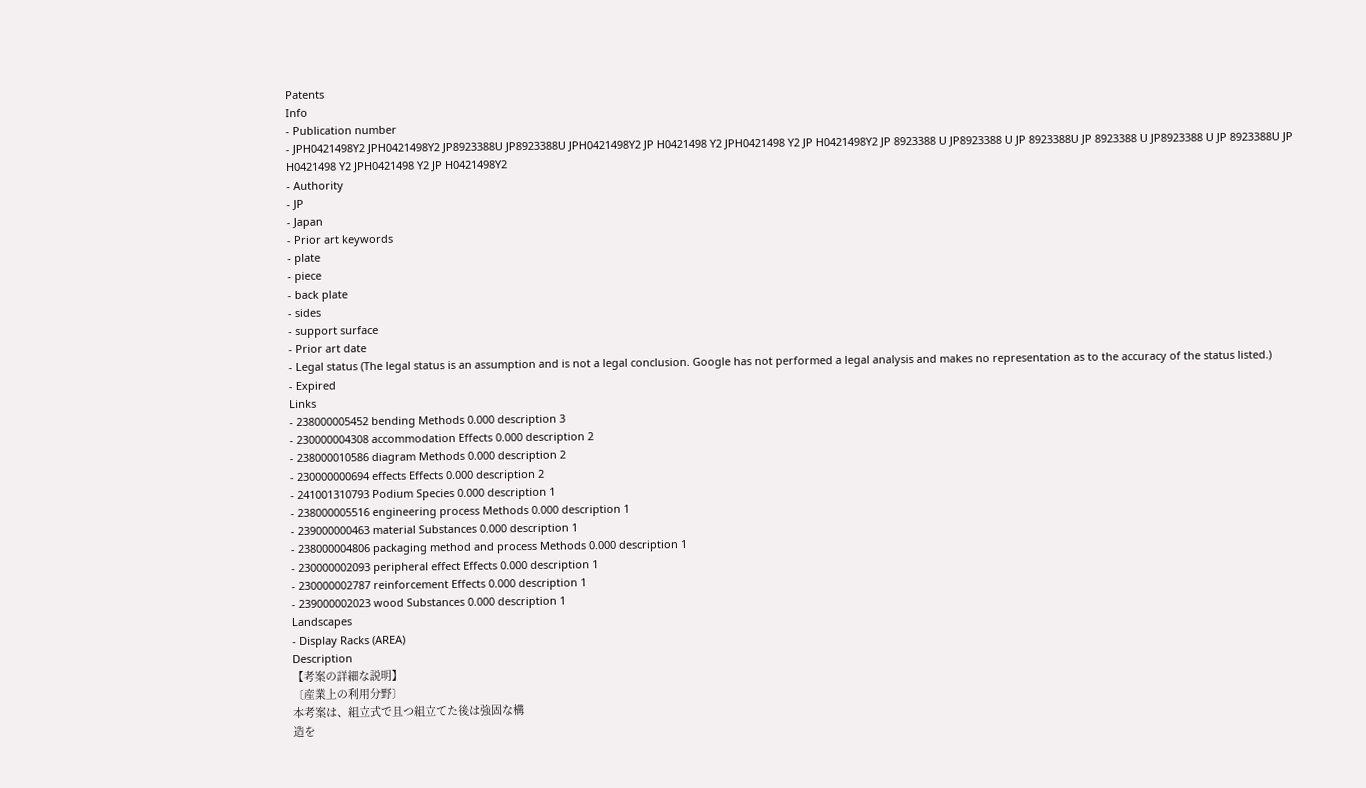Patents
Info
- Publication number
- JPH0421498Y2 JPH0421498Y2 JP8923388U JP8923388U JPH0421498Y2 JP H0421498 Y2 JPH0421498 Y2 JP H0421498Y2 JP 8923388 U JP8923388 U JP 8923388U JP 8923388 U JP8923388 U JP 8923388U JP H0421498 Y2 JPH0421498 Y2 JP H0421498Y2
- Authority
- JP
- Japan
- Prior art keywords
- plate
- piece
- back plate
- sides
- support surface
- Prior art date
- Legal status (The legal status is an assumption and is not a legal conclusion. Google has not performed a legal analysis and makes no representation as to the accuracy of the status listed.)
- Expired
Links
- 238000005452 bending Methods 0.000 description 3
- 230000004308 accommodation Effects 0.000 description 2
- 238000010586 diagram Methods 0.000 description 2
- 230000000694 effects Effects 0.000 description 2
- 241001310793 Podium Species 0.000 description 1
- 238000005516 engineering process Methods 0.000 description 1
- 239000000463 material Substances 0.000 description 1
- 238000004806 packaging method and process Methods 0.000 description 1
- 230000002093 peripheral effect Effects 0.000 description 1
- 230000002787 reinforcement Effects 0.000 description 1
- 239000002023 wood Substances 0.000 description 1
Landscapes
- Display Racks (AREA)
Description
【考案の詳細な説明】
〔産業上の利用分野〕
本考案は、組立式で且つ組立てた後は強固な構
造を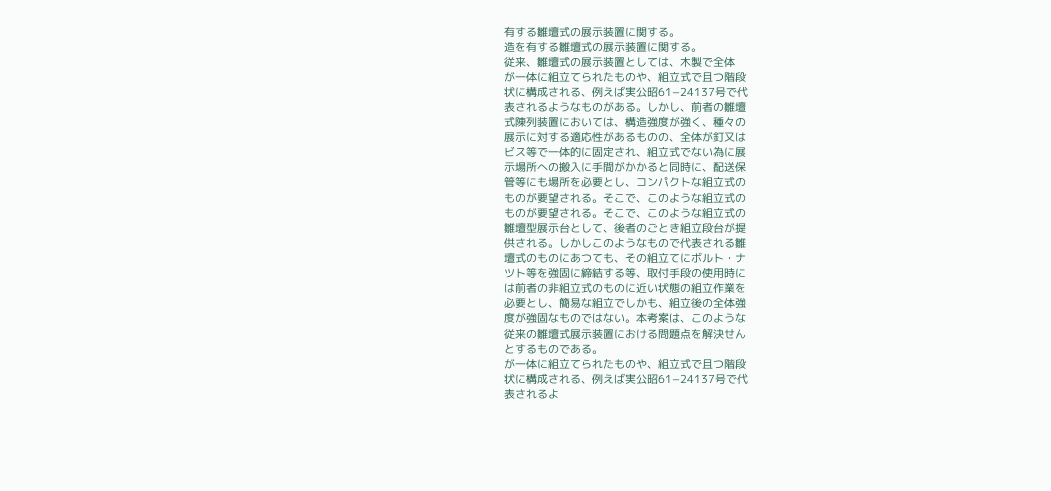有する雛壇式の展示装置に関する。
造を有する雛壇式の展示装置に関する。
従来、雛壇式の展示装置としては、木製で全体
が一体に組立てられたものや、組立式で且つ階段
状に構成される、例えば実公昭61−24137号で代
表されるようなものがある。しかし、前者の雛壇
式陳列装置においては、構造強度が強く、種々の
展示に対する適応性があるものの、全体が釘又は
ビス等で一体的に固定され、組立式でない為に展
示場所への搬入に手間がかかると同時に、配送保
管等にも場所を必要とし、コンパクトな組立式の
ものが要望される。そこで、このような組立式の
ものが要望される。そこで、このような組立式の
雛壇型展示台として、後者のごとき組立段台が提
供される。しかしこのようなもので代表される雛
壇式のものにあつても、その組立てにボルト・ナ
ツト等を強固に締結する等、取付手段の使用時に
は前者の非組立式のものに近い状態の組立作業を
必要とし、簡易な組立でしかも、組立後の全体強
度が強固なものではない。本考案は、このような
従来の雛壇式展示装置における問題点を解決せん
とするものである。
が一体に組立てられたものや、組立式で且つ階段
状に構成される、例えば実公昭61−24137号で代
表されるよ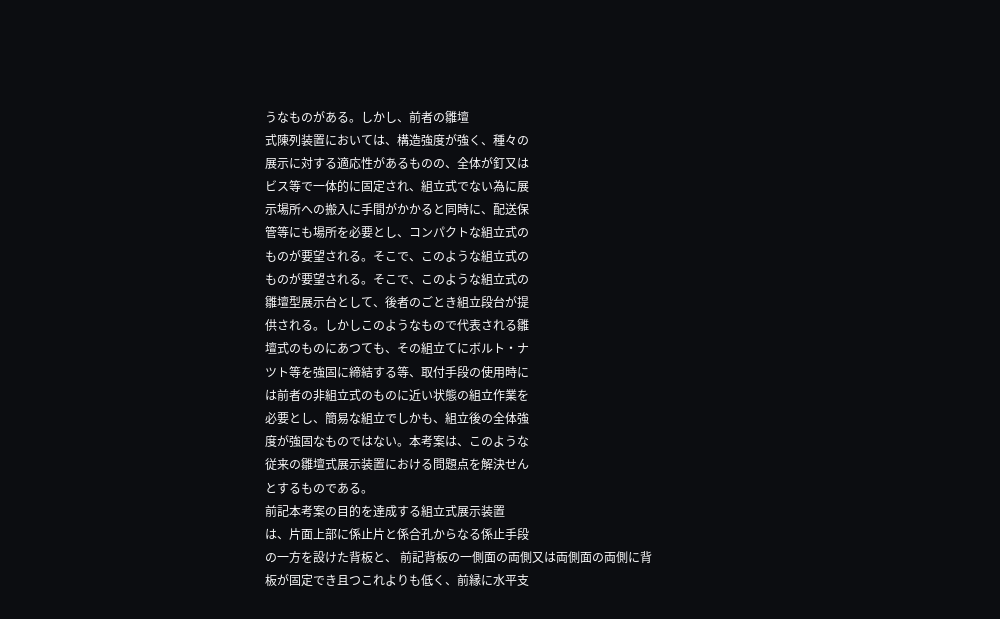うなものがある。しかし、前者の雛壇
式陳列装置においては、構造強度が強く、種々の
展示に対する適応性があるものの、全体が釘又は
ビス等で一体的に固定され、組立式でない為に展
示場所への搬入に手間がかかると同時に、配送保
管等にも場所を必要とし、コンパクトな組立式の
ものが要望される。そこで、このような組立式の
ものが要望される。そこで、このような組立式の
雛壇型展示台として、後者のごとき組立段台が提
供される。しかしこのようなもので代表される雛
壇式のものにあつても、その組立てにボルト・ナ
ツト等を強固に締結する等、取付手段の使用時に
は前者の非組立式のものに近い状態の組立作業を
必要とし、簡易な組立でしかも、組立後の全体強
度が強固なものではない。本考案は、このような
従来の雛壇式展示装置における問題点を解決せん
とするものである。
前記本考案の目的を達成する組立式展示装置
は、片面上部に係止片と係合孔からなる係止手段
の一方を設けた背板と、 前記背板の一側面の両側又は両側面の両側に背
板が固定でき且つこれよりも低く、前縁に水平支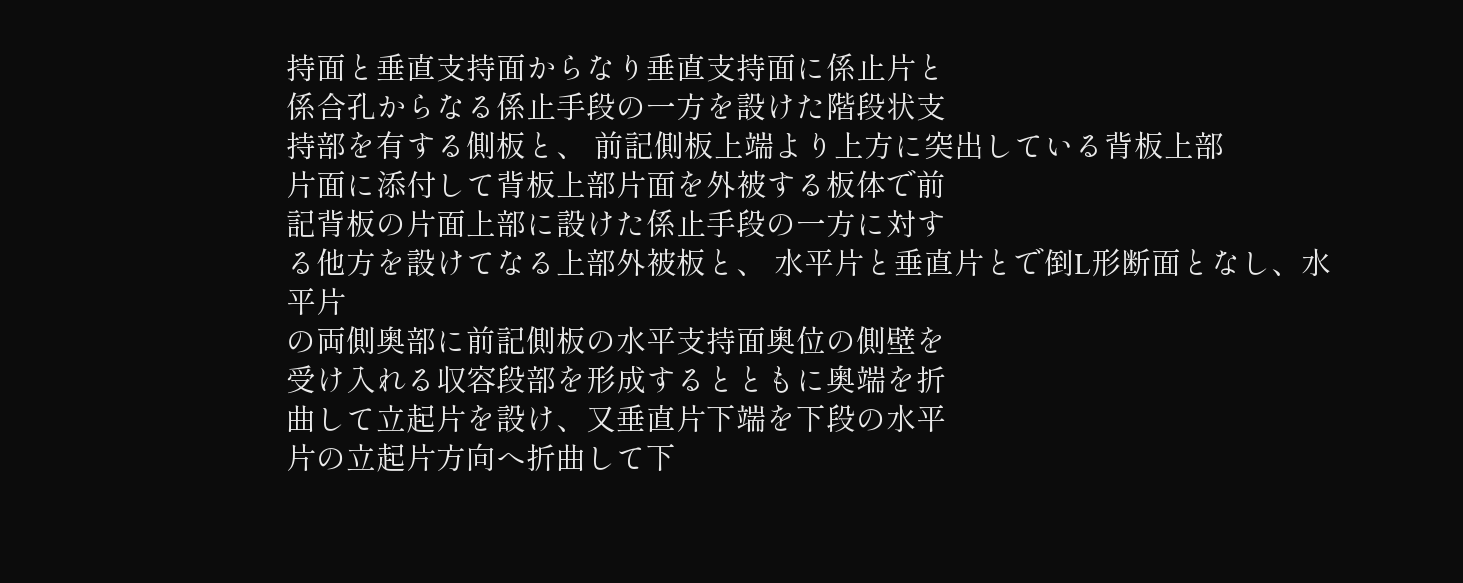持面と垂直支持面からなり垂直支持面に係止片と
係合孔からなる係止手段の一方を設けた階段状支
持部を有する側板と、 前記側板上端より上方に突出している背板上部
片面に添付して背板上部片面を外被する板体で前
記背板の片面上部に設けた係止手段の一方に対す
る他方を設けてなる上部外被板と、 水平片と垂直片とで倒L形断面となし、水平片
の両側奥部に前記側板の水平支持面奥位の側壁を
受け入れる収容段部を形成するとともに奥端を折
曲して立起片を設け、又垂直片下端を下段の水平
片の立起片方向へ折曲して下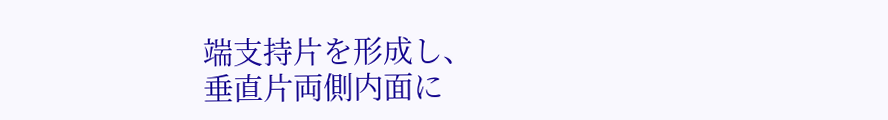端支持片を形成し、
垂直片両側内面に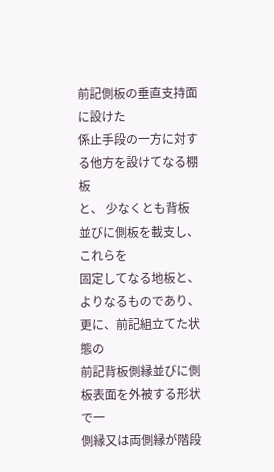前記側板の垂直支持面に設けた
係止手段の一方に対する他方を設けてなる棚板
と、 少なくとも背板並びに側板を載支し、これらを
固定してなる地板と、 よりなるものであり、更に、前記組立てた状態の
前記背板側縁並びに側板表面を外被する形状で一
側縁又は両側縁が階段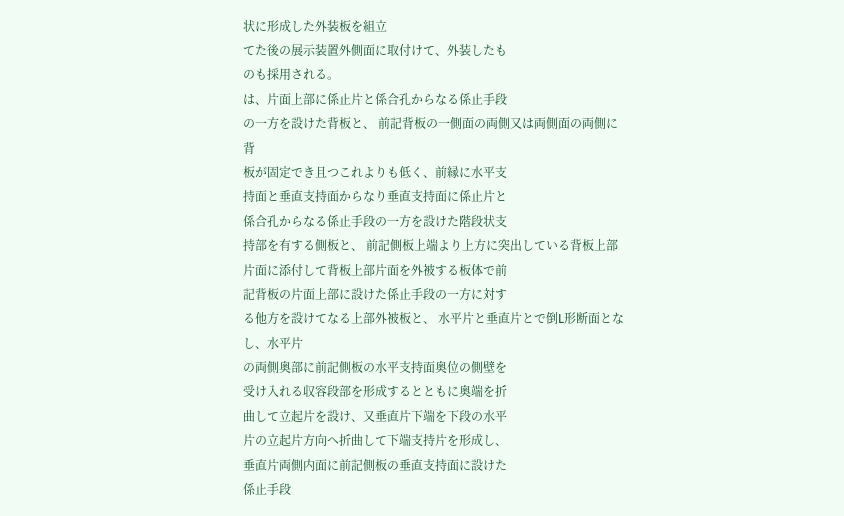状に形成した外装板を組立
てた後の展示装置外側面に取付けて、外装したも
のも採用される。
は、片面上部に係止片と係合孔からなる係止手段
の一方を設けた背板と、 前記背板の一側面の両側又は両側面の両側に背
板が固定でき且つこれよりも低く、前縁に水平支
持面と垂直支持面からなり垂直支持面に係止片と
係合孔からなる係止手段の一方を設けた階段状支
持部を有する側板と、 前記側板上端より上方に突出している背板上部
片面に添付して背板上部片面を外被する板体で前
記背板の片面上部に設けた係止手段の一方に対す
る他方を設けてなる上部外被板と、 水平片と垂直片とで倒L形断面となし、水平片
の両側奥部に前記側板の水平支持面奥位の側壁を
受け入れる収容段部を形成するとともに奥端を折
曲して立起片を設け、又垂直片下端を下段の水平
片の立起片方向へ折曲して下端支持片を形成し、
垂直片両側内面に前記側板の垂直支持面に設けた
係止手段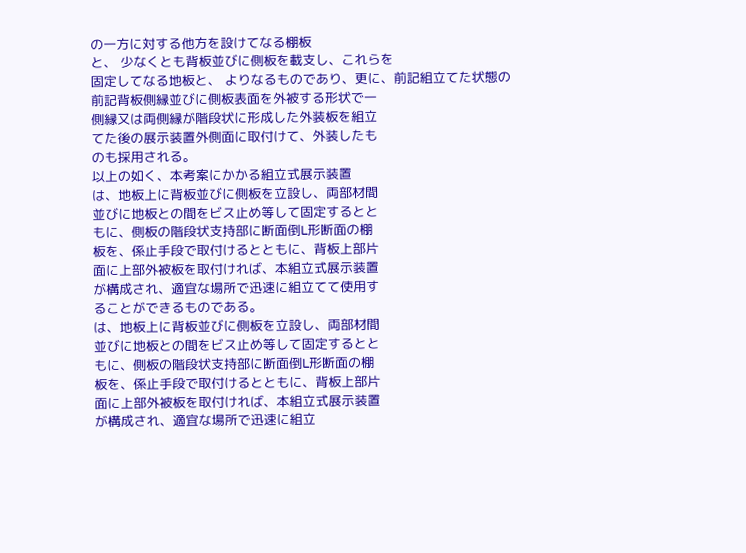の一方に対する他方を設けてなる棚板
と、 少なくとも背板並びに側板を載支し、これらを
固定してなる地板と、 よりなるものであり、更に、前記組立てた状態の
前記背板側縁並びに側板表面を外被する形状で一
側縁又は両側縁が階段状に形成した外装板を組立
てた後の展示装置外側面に取付けて、外装したも
のも採用される。
以上の如く、本考案にかかる組立式展示装置
は、地板上に背板並びに側板を立設し、両部材間
並びに地板との間をビス止め等して固定するとと
もに、側板の階段状支持部に断面倒L形断面の棚
板を、係止手段で取付けるとともに、背板上部片
面に上部外被板を取付ければ、本組立式展示装置
が構成され、適宜な場所で迅速に組立てて使用す
ることができるものである。
は、地板上に背板並びに側板を立設し、両部材間
並びに地板との間をビス止め等して固定するとと
もに、側板の階段状支持部に断面倒L形断面の棚
板を、係止手段で取付けるとともに、背板上部片
面に上部外被板を取付ければ、本組立式展示装置
が構成され、適宜な場所で迅速に組立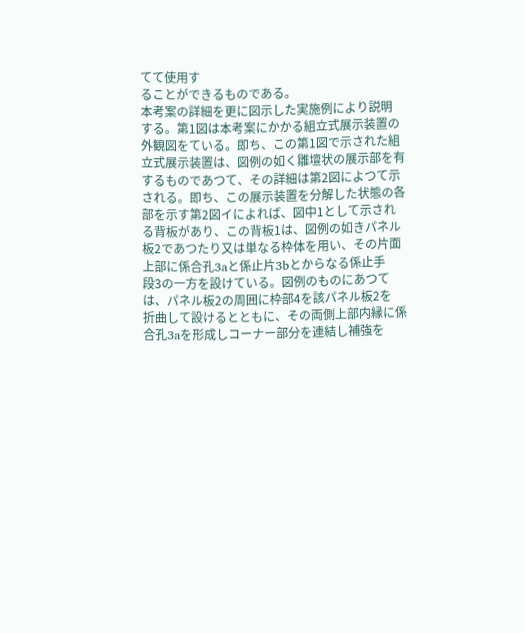てて使用す
ることができるものである。
本考案の詳細を更に図示した実施例により説明
する。第1図は本考案にかかる組立式展示装置の
外観図をている。即ち、この第1図で示された組
立式展示装置は、図例の如く雛壇状の展示部を有
するものであつて、その詳細は第2図によつて示
される。即ち、この展示装置を分解した状態の各
部を示す第2図イによれば、図中1として示され
る背板があり、この背板1は、図例の如きパネル
板2であつたり又は単なる枠体を用い、その片面
上部に係合孔3aと係止片3bとからなる係止手
段3の一方を設けている。図例のものにあつて
は、パネル板2の周囲に枠部4を該パネル板2を
折曲して設けるとともに、その両側上部内縁に係
合孔3aを形成しコーナー部分を連結し補強を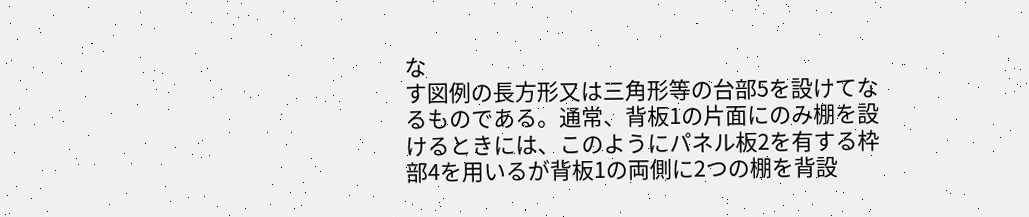な
す図例の長方形又は三角形等の台部5を設けてな
るものである。通常、背板1の片面にのみ棚を設
けるときには、このようにパネル板2を有する枠
部4を用いるが背板1の両側に2つの棚を背設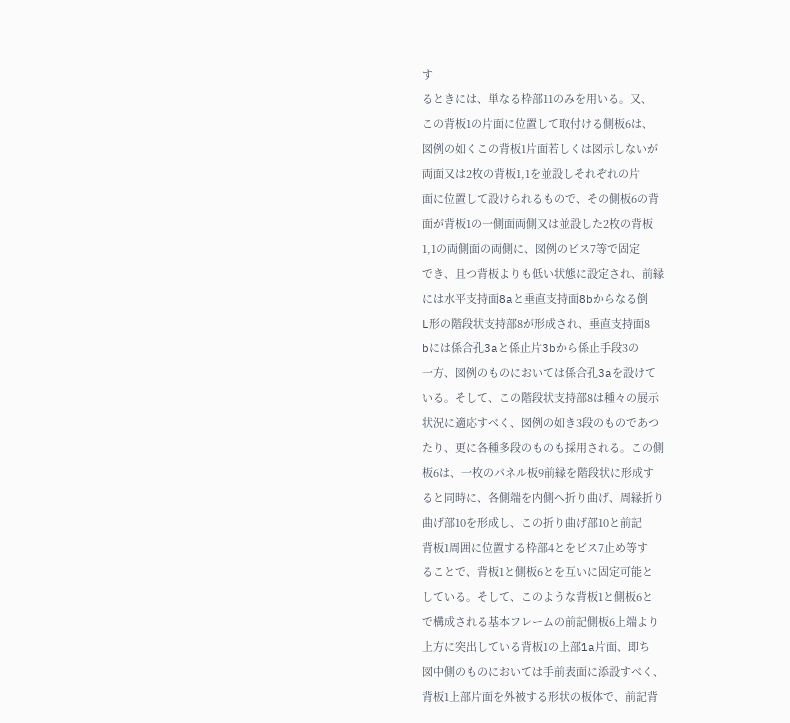す
るときには、単なる枠部11のみを用いる。又、
この背板1の片面に位置して取付ける側板6は、
図例の如くこの背板1片面若しくは図示しないが
両面又は2枚の背板1,1を並設しそれぞれの片
面に位置して設けられるもので、その側板6の背
面が背板1の一側面両側又は並設した2枚の背板
1,1の両側面の両側に、図例のビス7等で固定
でき、且つ背板よりも低い状態に設定され、前縁
には水平支持面8aと垂直支持面8bからなる倒
L形の階段状支持部8が形成され、垂直支持面8
bには係合孔3aと係止片3bから係止手段3の
一方、図例のものにおいては係合孔3aを設けて
いる。そして、この階段状支持部8は種々の展示
状況に適応すべく、図例の如き3段のものであつ
たり、更に各種多段のものも採用される。この側
板6は、一枚のパネル板9前縁を階段状に形成す
ると同時に、各側端を内側へ折り曲げ、周縁折り
曲げ部10を形成し、この折り曲げ部10と前記
背板1周囲に位置する枠部4とをビス7止め等す
ることで、背板1と側板6とを互いに固定可能と
している。そして、このような背板1と側板6と
で構成される基本フレームの前記側板6上端より
上方に突出している背板1の上部1a片面、即ち
図中側のものにおいては手前表面に添設すべく、
背板1上部片面を外被する形状の板体で、前記背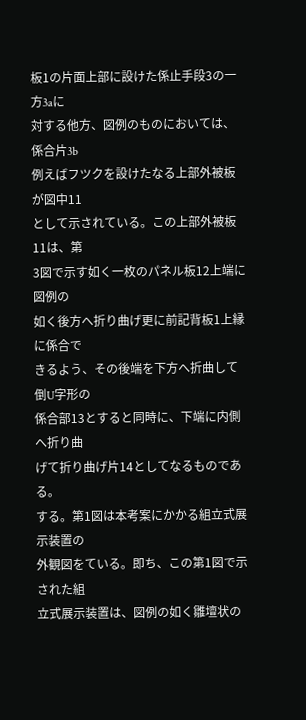板1の片面上部に設けた係止手段3の一方3aに
対する他方、図例のものにおいては、係合片3b
例えばフツクを設けたなる上部外被板が図中11
として示されている。この上部外被板11は、第
3図で示す如く一枚のパネル板12上端に図例の
如く後方へ折り曲げ更に前記背板1上縁に係合で
きるよう、その後端を下方へ折曲して倒U字形の
係合部13とすると同時に、下端に内側へ折り曲
げて折り曲げ片14としてなるものである。
する。第1図は本考案にかかる組立式展示装置の
外観図をている。即ち、この第1図で示された組
立式展示装置は、図例の如く雛壇状の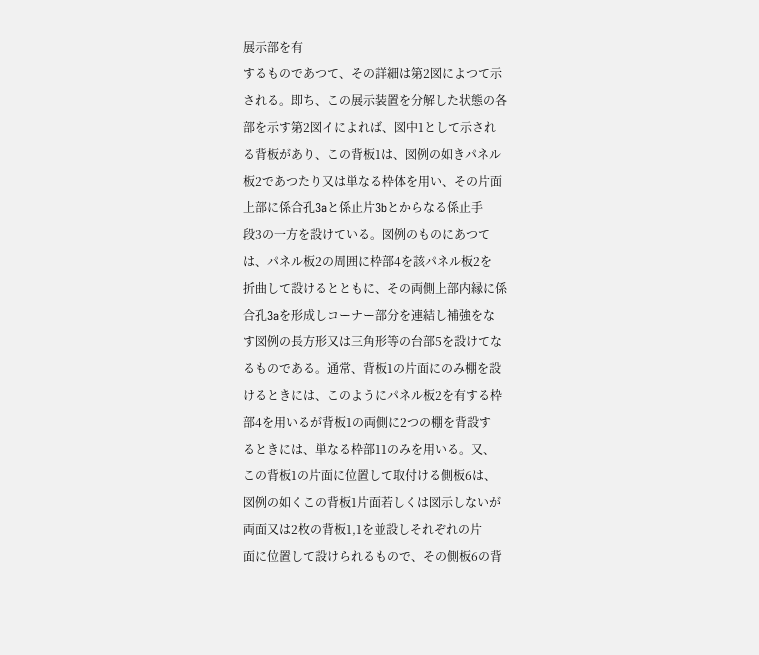展示部を有
するものであつて、その詳細は第2図によつて示
される。即ち、この展示装置を分解した状態の各
部を示す第2図イによれば、図中1として示され
る背板があり、この背板1は、図例の如きパネル
板2であつたり又は単なる枠体を用い、その片面
上部に係合孔3aと係止片3bとからなる係止手
段3の一方を設けている。図例のものにあつて
は、パネル板2の周囲に枠部4を該パネル板2を
折曲して設けるとともに、その両側上部内縁に係
合孔3aを形成しコーナー部分を連結し補強をな
す図例の長方形又は三角形等の台部5を設けてな
るものである。通常、背板1の片面にのみ棚を設
けるときには、このようにパネル板2を有する枠
部4を用いるが背板1の両側に2つの棚を背設す
るときには、単なる枠部11のみを用いる。又、
この背板1の片面に位置して取付ける側板6は、
図例の如くこの背板1片面若しくは図示しないが
両面又は2枚の背板1,1を並設しそれぞれの片
面に位置して設けられるもので、その側板6の背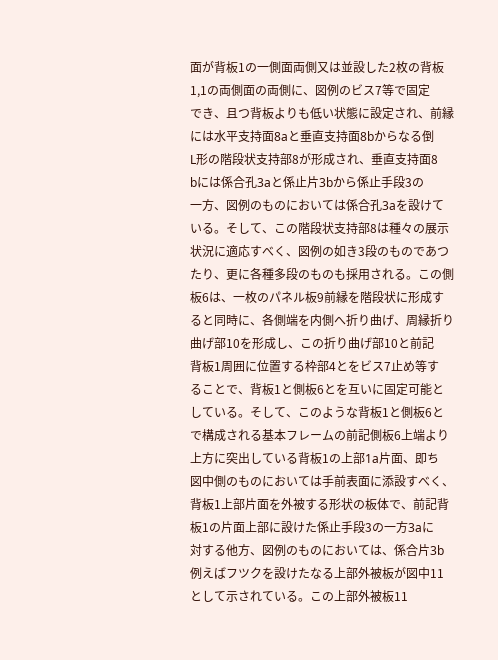面が背板1の一側面両側又は並設した2枚の背板
1,1の両側面の両側に、図例のビス7等で固定
でき、且つ背板よりも低い状態に設定され、前縁
には水平支持面8aと垂直支持面8bからなる倒
L形の階段状支持部8が形成され、垂直支持面8
bには係合孔3aと係止片3bから係止手段3の
一方、図例のものにおいては係合孔3aを設けて
いる。そして、この階段状支持部8は種々の展示
状況に適応すべく、図例の如き3段のものであつ
たり、更に各種多段のものも採用される。この側
板6は、一枚のパネル板9前縁を階段状に形成す
ると同時に、各側端を内側へ折り曲げ、周縁折り
曲げ部10を形成し、この折り曲げ部10と前記
背板1周囲に位置する枠部4とをビス7止め等す
ることで、背板1と側板6とを互いに固定可能と
している。そして、このような背板1と側板6と
で構成される基本フレームの前記側板6上端より
上方に突出している背板1の上部1a片面、即ち
図中側のものにおいては手前表面に添設すべく、
背板1上部片面を外被する形状の板体で、前記背
板1の片面上部に設けた係止手段3の一方3aに
対する他方、図例のものにおいては、係合片3b
例えばフツクを設けたなる上部外被板が図中11
として示されている。この上部外被板11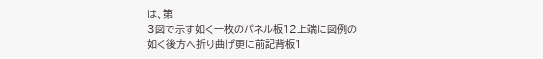は、第
3図で示す如く一枚のパネル板12上端に図例の
如く後方へ折り曲げ更に前記背板1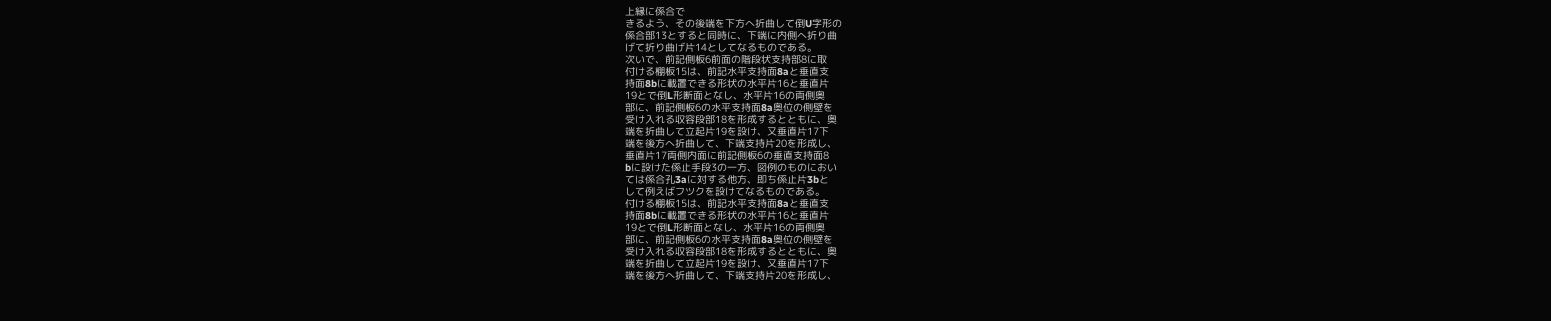上縁に係合で
きるよう、その後端を下方へ折曲して倒U字形の
係合部13とすると同時に、下端に内側へ折り曲
げて折り曲げ片14としてなるものである。
次いで、前記側板6前面の階段状支持部8に取
付ける棚板15は、前記水平支持面8aと垂直支
持面8bに載置できる形状の水平片16と垂直片
19とで倒L形断面となし、水平片16の両側奥
部に、前記側板6の水平支持面8a奥位の側壁を
受け入れる収容段部18を形成するとともに、奥
端を折曲して立起片19を設け、又垂直片17下
端を後方へ折曲して、下端支持片20を形成し、
垂直片17両側内面に前記側板6の垂直支持面8
bに設けた係止手段3の一方、図例のものにおい
ては係合孔3aに対する他方、即ち係止片3bと
して例えばフツクを設けてなるものである。
付ける棚板15は、前記水平支持面8aと垂直支
持面8bに載置できる形状の水平片16と垂直片
19とで倒L形断面となし、水平片16の両側奥
部に、前記側板6の水平支持面8a奥位の側壁を
受け入れる収容段部18を形成するとともに、奥
端を折曲して立起片19を設け、又垂直片17下
端を後方へ折曲して、下端支持片20を形成し、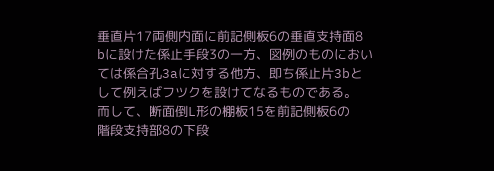垂直片17両側内面に前記側板6の垂直支持面8
bに設けた係止手段3の一方、図例のものにおい
ては係合孔3aに対する他方、即ち係止片3bと
して例えばフツクを設けてなるものである。
而して、断面倒L形の棚板15を前記側板6の
階段支持部8の下段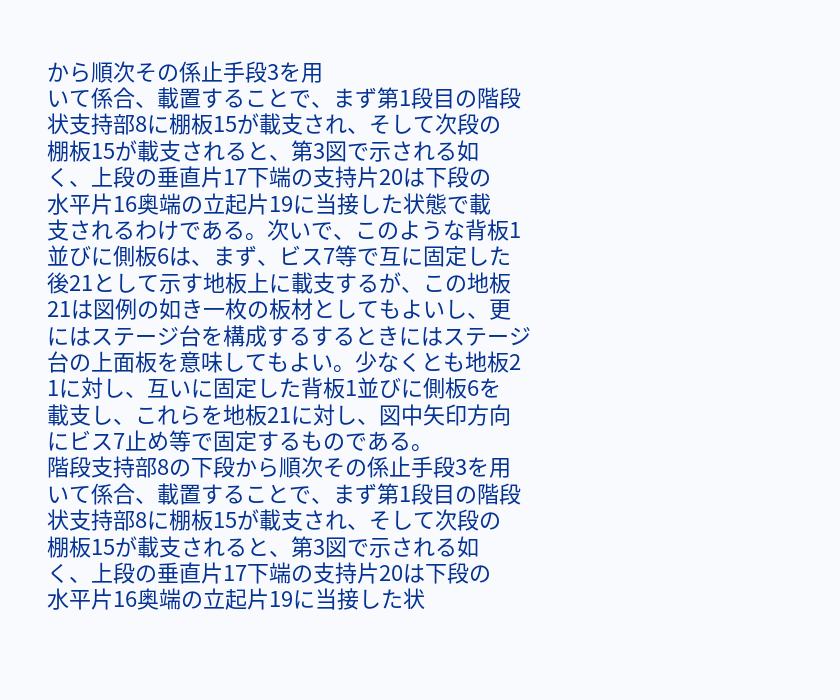から順次その係止手段3を用
いて係合、載置することで、まず第1段目の階段
状支持部8に棚板15が載支され、そして次段の
棚板15が載支されると、第3図で示される如
く、上段の垂直片17下端の支持片20は下段の
水平片16奥端の立起片19に当接した状態で載
支されるわけである。次いで、このような背板1
並びに側板6は、まず、ビス7等で互に固定した
後21として示す地板上に載支するが、この地板
21は図例の如き一枚の板材としてもよいし、更
にはステージ台を構成するするときにはステージ
台の上面板を意味してもよい。少なくとも地板2
1に対し、互いに固定した背板1並びに側板6を
載支し、これらを地板21に対し、図中矢印方向
にビス7止め等で固定するものである。
階段支持部8の下段から順次その係止手段3を用
いて係合、載置することで、まず第1段目の階段
状支持部8に棚板15が載支され、そして次段の
棚板15が載支されると、第3図で示される如
く、上段の垂直片17下端の支持片20は下段の
水平片16奥端の立起片19に当接した状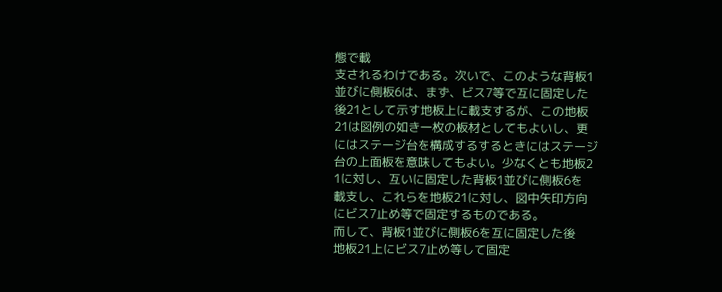態で載
支されるわけである。次いで、このような背板1
並びに側板6は、まず、ビス7等で互に固定した
後21として示す地板上に載支するが、この地板
21は図例の如き一枚の板材としてもよいし、更
にはステージ台を構成するするときにはステージ
台の上面板を意味してもよい。少なくとも地板2
1に対し、互いに固定した背板1並びに側板6を
載支し、これらを地板21に対し、図中矢印方向
にビス7止め等で固定するものである。
而して、背板1並びに側板6を互に固定した後
地板21上にビス7止め等して固定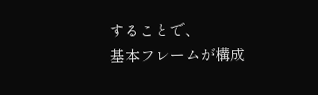することで、
基本フレームが構成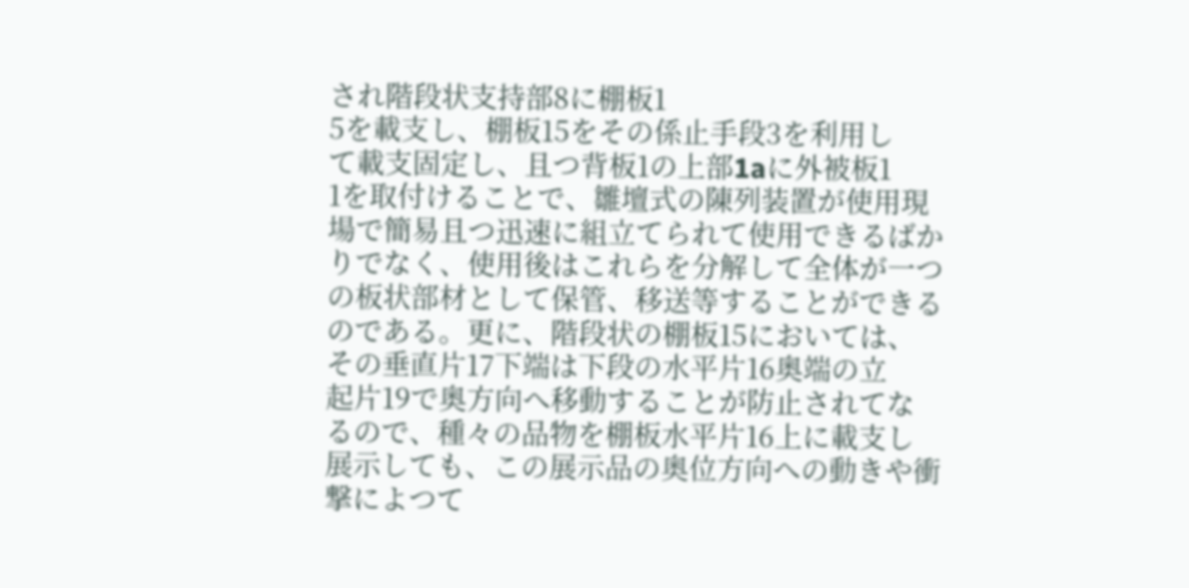され階段状支持部8に棚板1
5を載支し、棚板15をその係止手段3を利用し
て載支固定し、且つ背板1の上部1aに外被板1
1を取付けることで、雛壇式の陳列装置が使用現
場で簡易且つ迅速に組立てられて使用できるばか
りでなく、使用後はこれらを分解して全体が一つ
の板状部材として保管、移送等することができる
のである。更に、階段状の棚板15においては、
その垂直片17下端は下段の水平片16奥端の立
起片19で奥方向へ移動することが防止されてな
るので、種々の品物を棚板水平片16上に載支し
展示しても、この展示品の奥位方向への動きや衝
撃によつて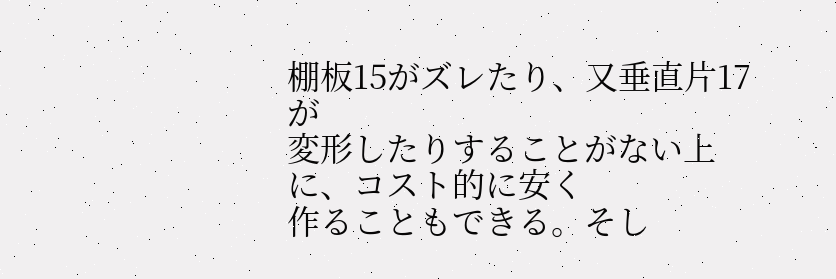棚板15がズレたり、又垂直片17が
変形したりすることがない上に、コスト的に安く
作ることもできる。そし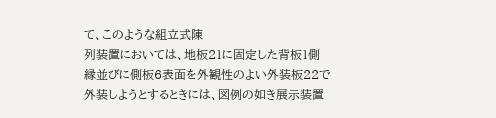て、このような組立式陳
列装置においては、地板21に固定した背板1側
縁並びに側板6表面を外観性のよい外装板22で
外装しようとするときには、図例の如き展示装置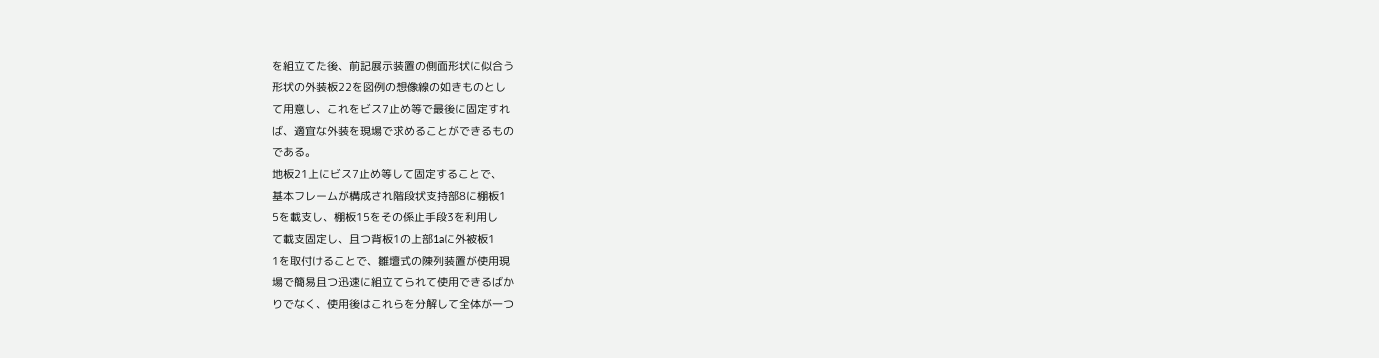を組立てた後、前記展示装置の側面形状に似合う
形状の外装板22を図例の想像線の如きものとし
て用意し、これをビス7止め等で最後に固定すれ
ば、適宜な外装を現場で求めることができるもの
である。
地板21上にビス7止め等して固定することで、
基本フレームが構成され階段状支持部8に棚板1
5を載支し、棚板15をその係止手段3を利用し
て載支固定し、且つ背板1の上部1aに外被板1
1を取付けることで、雛壇式の陳列装置が使用現
場で簡易且つ迅速に組立てられて使用できるばか
りでなく、使用後はこれらを分解して全体が一つ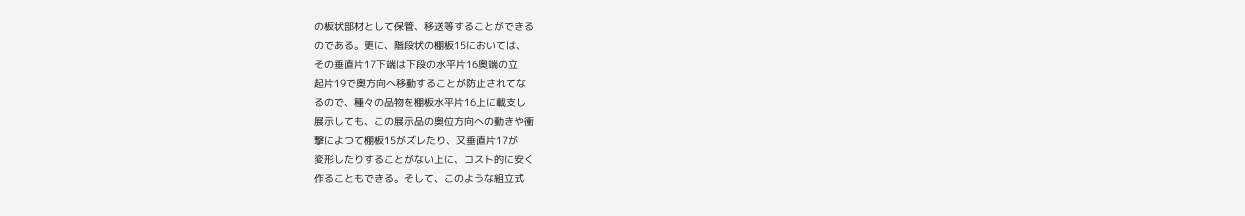の板状部材として保管、移送等することができる
のである。更に、階段状の棚板15においては、
その垂直片17下端は下段の水平片16奥端の立
起片19で奥方向へ移動することが防止されてな
るので、種々の品物を棚板水平片16上に載支し
展示しても、この展示品の奥位方向への動きや衝
撃によつて棚板15がズレたり、又垂直片17が
変形したりすることがない上に、コスト的に安く
作ることもできる。そして、このような組立式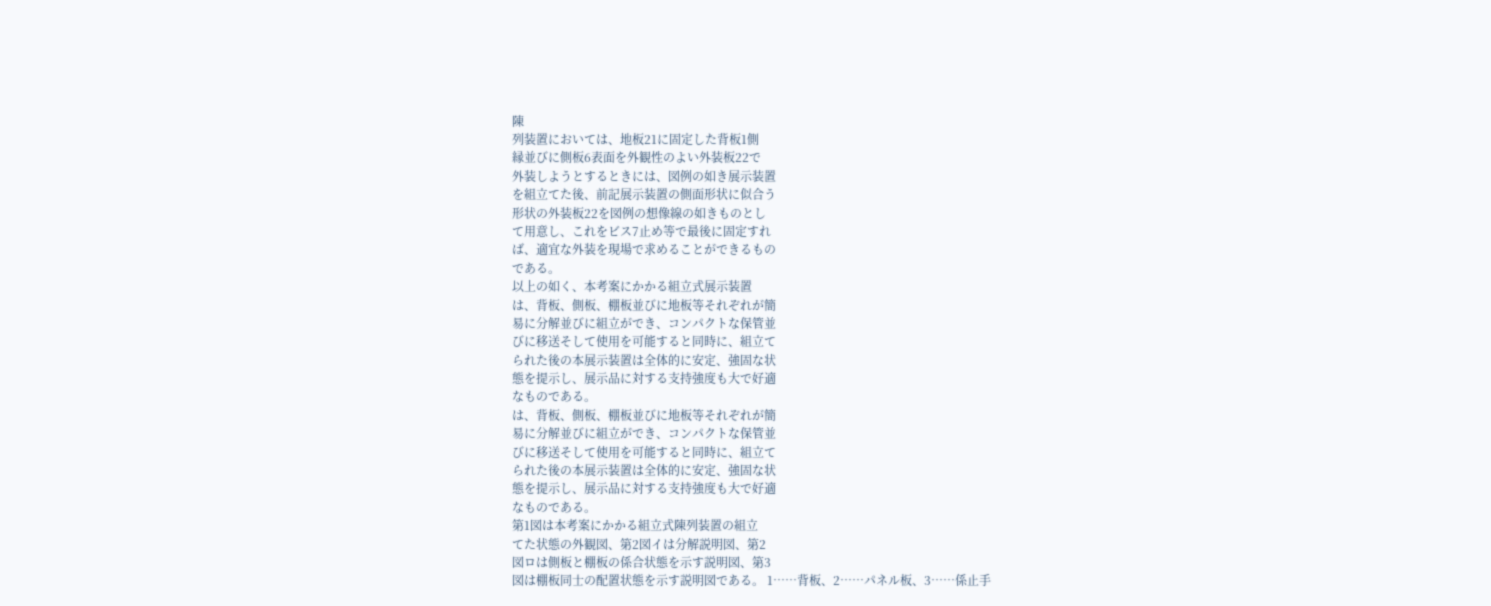陳
列装置においては、地板21に固定した背板1側
縁並びに側板6表面を外観性のよい外装板22で
外装しようとするときには、図例の如き展示装置
を組立てた後、前記展示装置の側面形状に似合う
形状の外装板22を図例の想像線の如きものとし
て用意し、これをビス7止め等で最後に固定すれ
ば、適宜な外装を現場で求めることができるもの
である。
以上の如く、本考案にかかる組立式展示装置
は、背板、側板、棚板並びに地板等それぞれが簡
易に分解並びに組立ができ、コンパクトな保管並
びに移送そして使用を可能すると同時に、組立て
られた後の本展示装置は全体的に安定、強固な状
態を提示し、展示品に対する支持強度も大で好適
なものである。
は、背板、側板、棚板並びに地板等それぞれが簡
易に分解並びに組立ができ、コンパクトな保管並
びに移送そして使用を可能すると同時に、組立て
られた後の本展示装置は全体的に安定、強固な状
態を提示し、展示品に対する支持強度も大で好適
なものである。
第1図は本考案にかかる組立式陳列装置の組立
てた状態の外観図、第2図イは分解説明図、第2
図ロは側板と棚板の係合状態を示す説明図、第3
図は棚板同士の配置状態を示す説明図である。 1……背板、2……パネル板、3……係止手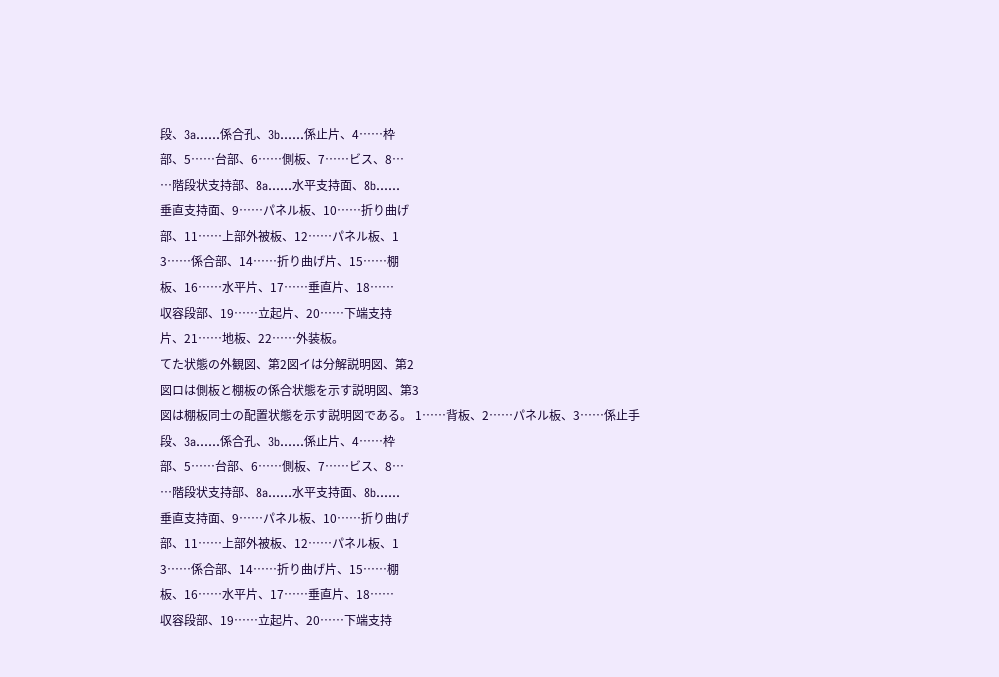段、3a……係合孔、3b……係止片、4……枠
部、5……台部、6……側板、7……ビス、8…
…階段状支持部、8a……水平支持面、8b……
垂直支持面、9……パネル板、10……折り曲げ
部、11……上部外被板、12……パネル板、1
3……係合部、14……折り曲げ片、15……棚
板、16……水平片、17……垂直片、18……
収容段部、19……立起片、20……下端支持
片、21……地板、22……外装板。
てた状態の外観図、第2図イは分解説明図、第2
図ロは側板と棚板の係合状態を示す説明図、第3
図は棚板同士の配置状態を示す説明図である。 1……背板、2……パネル板、3……係止手
段、3a……係合孔、3b……係止片、4……枠
部、5……台部、6……側板、7……ビス、8…
…階段状支持部、8a……水平支持面、8b……
垂直支持面、9……パネル板、10……折り曲げ
部、11……上部外被板、12……パネル板、1
3……係合部、14……折り曲げ片、15……棚
板、16……水平片、17……垂直片、18……
収容段部、19……立起片、20……下端支持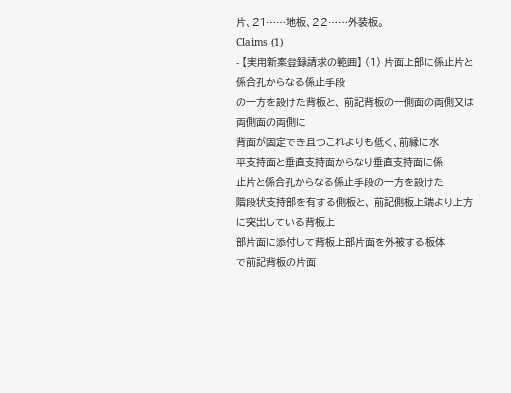片、21……地板、22……外装板。
Claims (1)
- 【実用新案登録請求の範囲】 (1) 片面上部に係止片と係合孔からなる係止手段
の一方を設けた背板と、 前記背板の一側面の両側又は両側面の両側に
背面が固定でき且つこれよりも低く、前縁に水
平支持面と垂直支持面からなり垂直支持面に係
止片と係合孔からなる係止手段の一方を設けた
階段状支持部を有する側板と、 前記側板上端より上方に突出している背板上
部片面に添付して背板上部片面を外被する板体
で前記背板の片面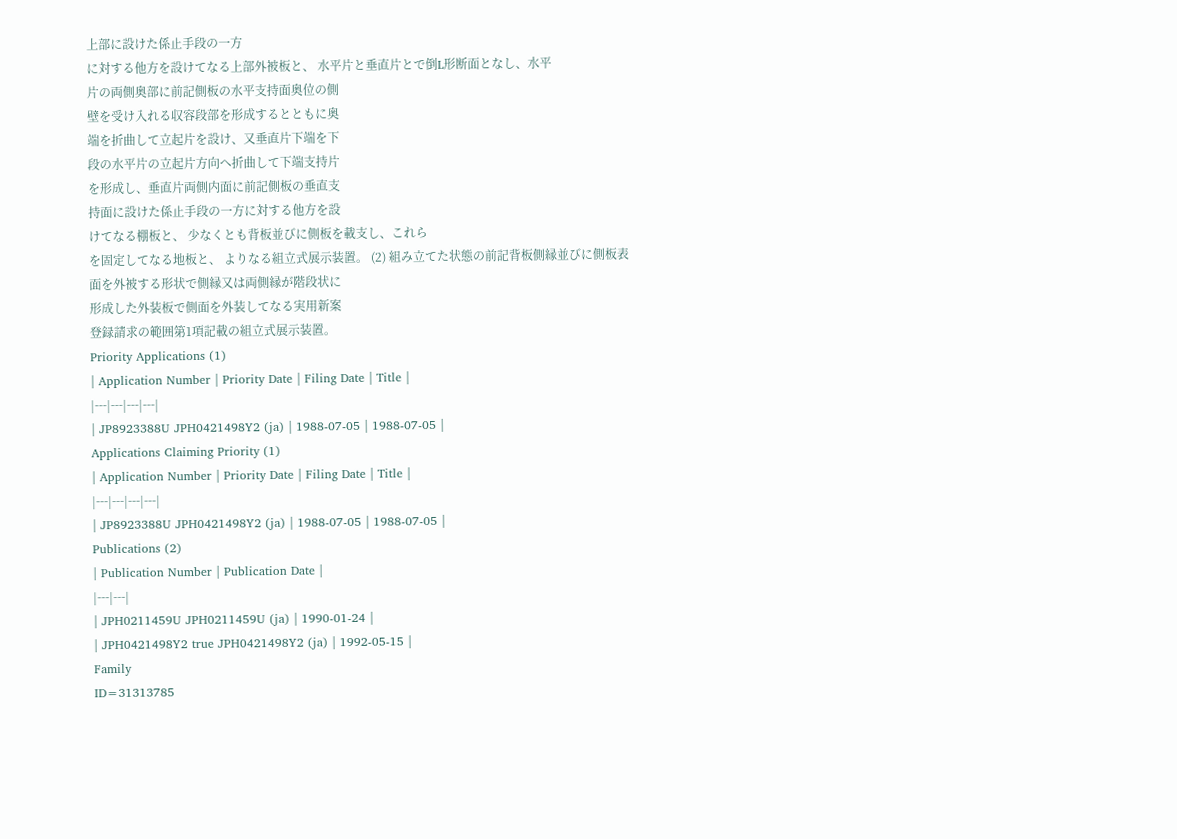上部に設けた係止手段の一方
に対する他方を設けてなる上部外被板と、 水平片と垂直片とで倒L形断面となし、水平
片の両側奥部に前記側板の水平支持面奥位の側
壁を受け入れる収容段部を形成するとともに奥
端を折曲して立起片を設け、又垂直片下端を下
段の水平片の立起片方向へ折曲して下端支持片
を形成し、垂直片両側内面に前記側板の垂直支
持面に設けた係止手段の一方に対する他方を設
けてなる棚板と、 少なくとも背板並びに側板を載支し、これら
を固定してなる地板と、 よりなる組立式展示装置。 (2) 組み立てた状態の前記背板側縁並びに側板表
面を外被する形状で側縁又は両側縁が階段状に
形成した外装板で側面を外装してなる実用新案
登録請求の範囲第1項記載の組立式展示装置。
Priority Applications (1)
| Application Number | Priority Date | Filing Date | Title |
|---|---|---|---|
| JP8923388U JPH0421498Y2 (ja) | 1988-07-05 | 1988-07-05 |
Applications Claiming Priority (1)
| Application Number | Priority Date | Filing Date | Title |
|---|---|---|---|
| JP8923388U JPH0421498Y2 (ja) | 1988-07-05 | 1988-07-05 |
Publications (2)
| Publication Number | Publication Date |
|---|---|
| JPH0211459U JPH0211459U (ja) | 1990-01-24 |
| JPH0421498Y2 true JPH0421498Y2 (ja) | 1992-05-15 |
Family
ID=31313785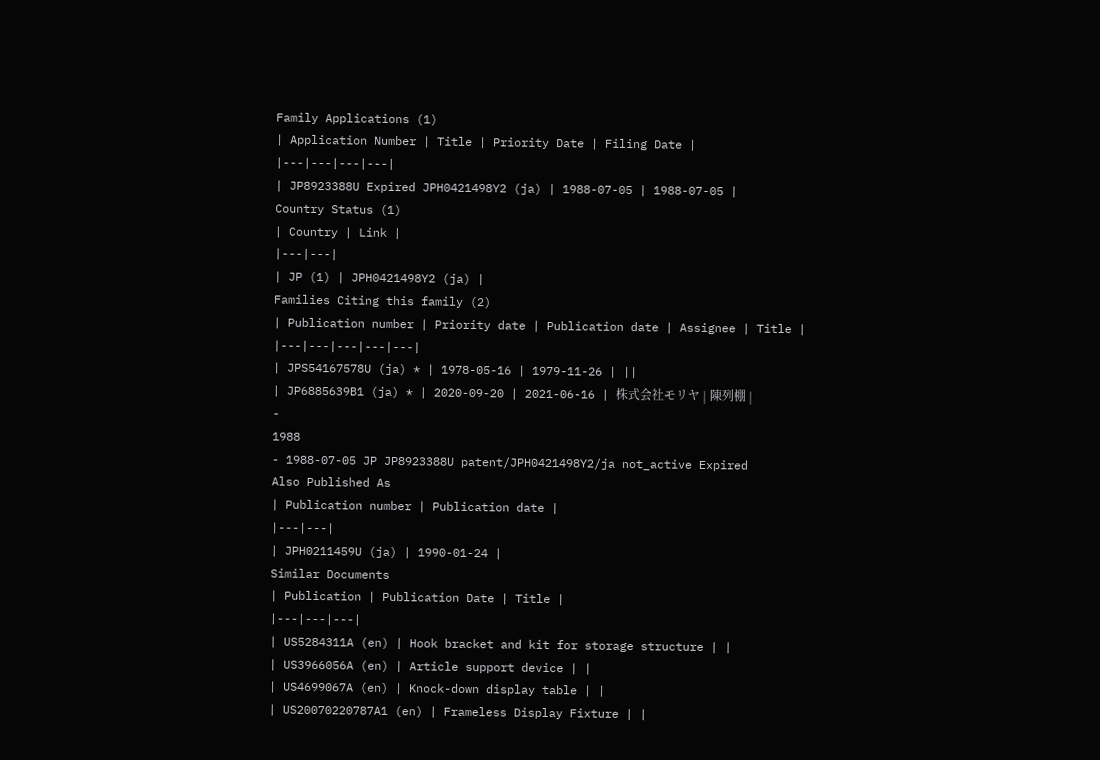Family Applications (1)
| Application Number | Title | Priority Date | Filing Date |
|---|---|---|---|
| JP8923388U Expired JPH0421498Y2 (ja) | 1988-07-05 | 1988-07-05 |
Country Status (1)
| Country | Link |
|---|---|
| JP (1) | JPH0421498Y2 (ja) |
Families Citing this family (2)
| Publication number | Priority date | Publication date | Assignee | Title |
|---|---|---|---|---|
| JPS54167578U (ja) * | 1978-05-16 | 1979-11-26 | ||
| JP6885639B1 (ja) * | 2020-09-20 | 2021-06-16 | 株式会社モリヤ | 陳列棚 |
-
1988
- 1988-07-05 JP JP8923388U patent/JPH0421498Y2/ja not_active Expired
Also Published As
| Publication number | Publication date |
|---|---|
| JPH0211459U (ja) | 1990-01-24 |
Similar Documents
| Publication | Publication Date | Title |
|---|---|---|
| US5284311A (en) | Hook bracket and kit for storage structure | |
| US3966056A (en) | Article support device | |
| US4699067A (en) | Knock-down display table | |
| US20070220787A1 (en) | Frameless Display Fixture | |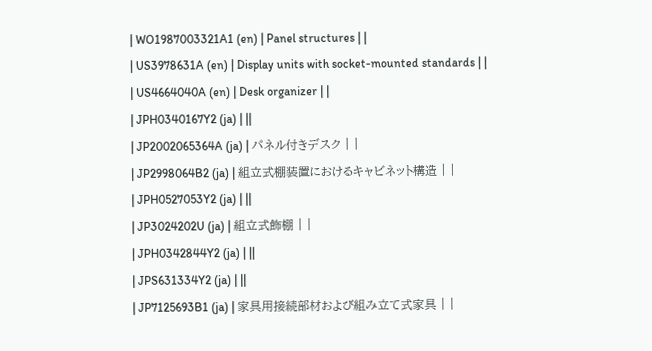| WO1987003321A1 (en) | Panel structures | |
| US3978631A (en) | Display units with socket-mounted standards | |
| US4664040A (en) | Desk organizer | |
| JPH0340167Y2 (ja) | ||
| JP2002065364A (ja) | パネル付きデスク | |
| JP2998064B2 (ja) | 組立式棚装置におけるキャビネット構造 | |
| JPH0527053Y2 (ja) | ||
| JP3024202U (ja) | 組立式飾棚 | |
| JPH0342844Y2 (ja) | ||
| JPS631334Y2 (ja) | ||
| JP7125693B1 (ja) | 家具用接続部材および組み立て式家具 | |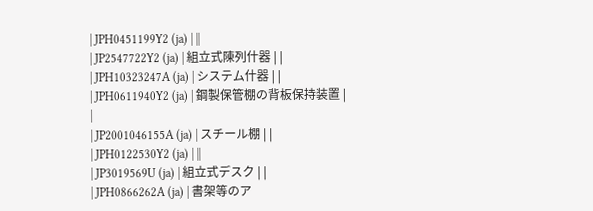| JPH0451199Y2 (ja) | ||
| JP2547722Y2 (ja) | 組立式陳列什器 | |
| JPH10323247A (ja) | システム什器 | |
| JPH0611940Y2 (ja) | 鋼製保管棚の背板保持装置 | |
| JP2001046155A (ja) | スチール棚 | |
| JPH0122530Y2 (ja) | ||
| JP3019569U (ja) | 組立式デスク | |
| JPH0866262A (ja) | 書架等のア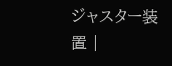ジャスター装置 |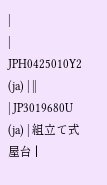|
| JPH0425010Y2 (ja) | ||
| JP3019680U (ja) | 組立て式屋台 |